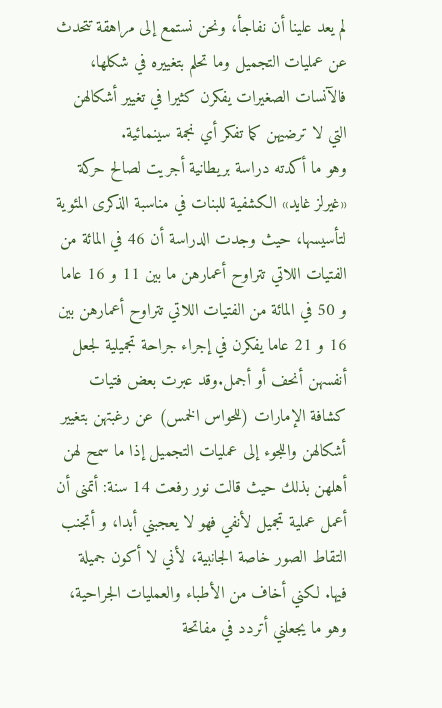لم يعد علينا أن نفاجأ، ونحن نستمع إلى مراهقة تتحدث عن عمليات التجميل وما تحلم بتغييره في شكلها، فالآنسات الصغيرات يفكرن كثيرا في تغيير أشكالهن التي لا ترضيهن كما تفكر أي نجمة سينمائية.
وهو ما أكدته دراسة بريطانية أجريت لصالح حركة «غيرلز غايد» الكشفية للبنات في مناسبة الذكرى المئوية لتأسيسها، حيث وجدت الدراسة أن 46 في المائة من الفتيات اللاتي تتراوح أعمارهن ما بين 11 و 16 عاما و 50 في المائة من الفتيات اللاتي تتراوح أعمارهن بين 16 و 21 عاما يفكرن في إجراء جراحة تجميلية لجعل أنفسهن أنحف أو أجمل.وقد عبرت بعض فتيات كشافة الإمارات (للحواس الخمس) عن رغبتهن بتغيير أشكالهن واللجوء إلى عمليات التجميل إذا ما سمح لهن أهلهن بذلك حيث قالت نور رفعت 14 سنة: أتمنى أن أعمل عملية تجميل لأنفي فهو لا يعجبني أبدا، و أتجنب التقاط الصور خاصة الجانبية، لأني لا أكون جميلة فيها. لكني أخاف من الأطباء والعمليات الجراحية، وهو ما يجعلني أتردد في مفاتحة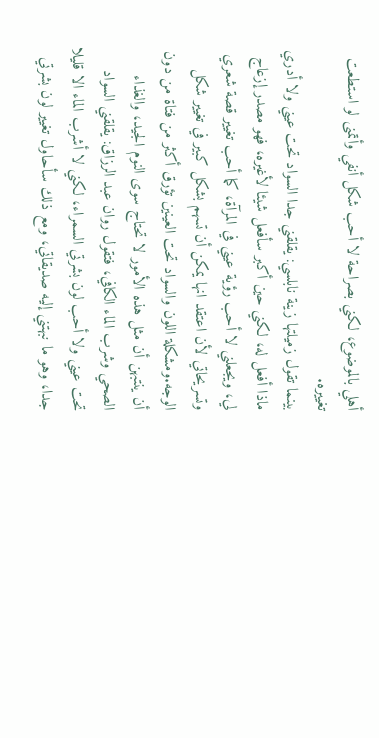أهلي بالموضوع، لكني بصراحة لا أحب شكل أنفي وأتمنى لو استطعت تغييره.
بينما تقول زميلتها زينة نابلسي: يقلقني جدا السواد تحت عيني ولا أدري ماذا أفعل له، لكني حين أكبر سأفعل شيئا لأغيره، فهو مصدر إزعاج لي، ويجعلني لا أحب رؤية عيني في المرآة، كما أحب تغيير قصة شعري وتسريحاتي لأن اعتقد انها يمكن أن تسهم بشكل كبير في تغيير شكل الوجه.ومشكلة اللون والسواد تحت العينين تؤرق أكثر من فتاة من دون أن ينتبهن أن مثل هذه الأمور لا تحتاج سوى النوم الجيد، والغذاء الصحي وشرب الماء الكافي، فتقول روان عبد الرزاق: يقلقني السواد تحت عيني ولا أحب لون بشرتي السمراء، لكني لا أشرب الماء الا قليلا جدا، وهو ما نبهتني إليه صديقاتي، ومع ذلك سأحاول تغيير لون بشرتي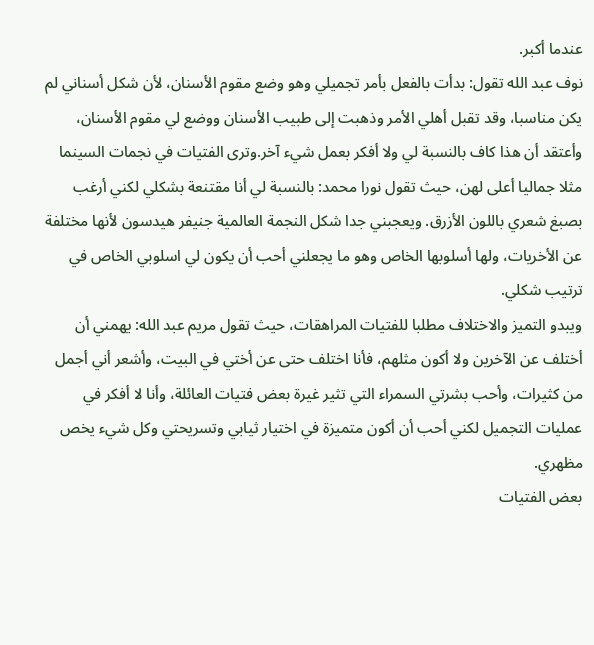عندما أكبر.
نوف عبد الله تقول: بدأت بالفعل بأمر تجميلي وهو وضع مقوم الأسنان، لأن شكل أسناني لم يكن مناسبا، وقد تقبل أهلي الأمر وذهبت إلى طبيب الأسنان ووضع لي مقوم الأسنان، وأعتقد أن هذا كاف بالنسبة لي ولا أفكر بعمل شيء آخر.وترى الفتيات في نجمات السينما مثلا جماليا أعلى لهن، حيث تقول نورا محمد: بالنسبة لي أنا مقتنعة بشكلي لكني أرغب بصبغ شعري باللون الأزرق. ويعجبني جدا شكل النجمة العالمية جنيفر هيدسون لأنها مختلفة عن الأخريات، ولها أسلوبها الخاص وهو ما يجعلني أحب أن يكون لي اسلوبي الخاص في ترتيب شكلي.
ويبدو التميز والاختلاف مطلبا للفتيات المراهقات، حيث تقول مريم عبد الله: يهمني أن أختلف عن الآخرين ولا أكون مثلهم، فأنا اختلف حتى عن أختي في البيت، وأشعر أني أجمل من كثيرات، وأحب بشرتي السمراء التي تثير غيرة بعض فتيات العائلة، وأنا لا أفكر في عمليات التجميل لكني أحب أن أكون متميزة في اختيار ثيابي وتسريحتي وكل شيء يخص مظهري.
بعض الفتيات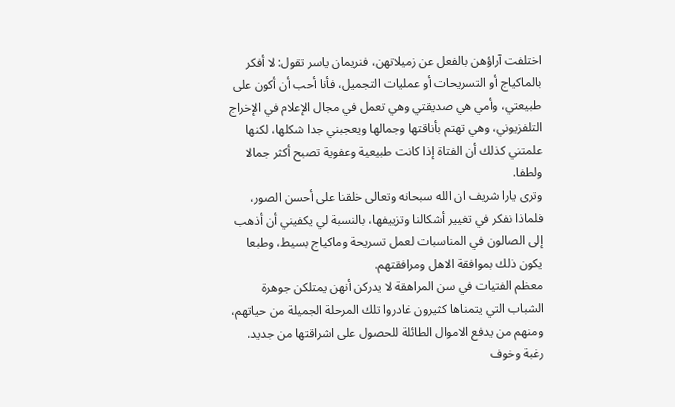اختلفت آراؤهن بالفعل عن زميلاتهن، فنريمان ياسر تقول: لا أفكر بالماكياج أو التسريحات أو عمليات التجميل، فأنا أحب أن أكون على طبيعتي، وأمي هي صديقتي وهي تعمل في مجال الإعلام في الإخراج التلفزيوني، وهي تهتم بأناقتها وجمالها ويعجبني جدا شكلها، لكنها علمتني كذلك أن الفتاة إذا كانت طبيعية وعفوية تصبح أكثر جمالا ولطفا.
وترى يارا شريف ان الله سبحانه وتعالى خلقنا على أحسن الصور، فلماذا نفكر في تغيير أشكالنا وتزييفها، بالنسبة لي يكفيني أن أذهب إلى الصالون في المناسبات لعمل تسريحة وماكياج بسيط، وطبعا يكون ذلك بموافقة الاهل ومرافقتهم.
معظم الفتيات في سن المراهقة لا يدركن أنهن يمتلكن جوهرة الشباب التي يتمناها كثيرون غادروا تلك المرحلة الجميلة من حياتهم، ومنهم من يدفع الاموال الطائلة للحصول على اشراقتها من جديد.
رغبة وخوف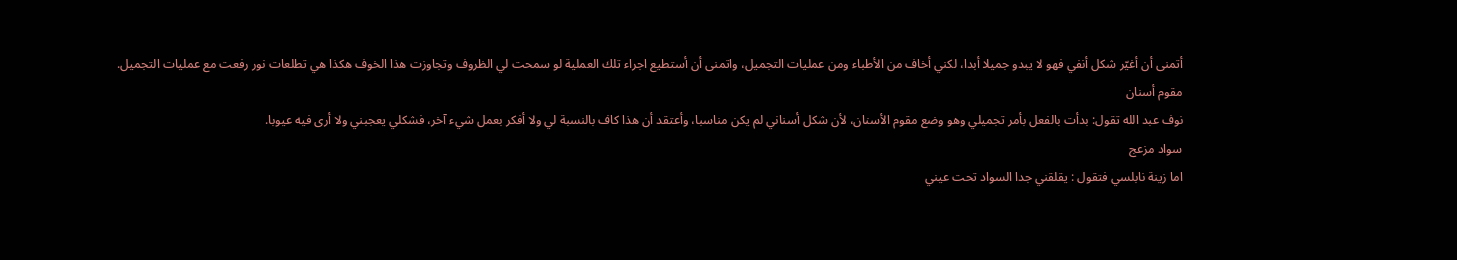أتمنى أن أغيّر شكل أنفي فهو لا يبدو جميلا أبدا، لكني أخاف من الأطباء ومن عمليات التجميل، واتمنى أن أستطيع اجراء تلك العملية لو سمحت لي الظروف وتجاوزت هذا الخوف هكذا هي تطلعات نور رفعت مع عمليات التجميل.
مقوم أسنان
نوف عبد الله تقول: بدأت بالفعل بأمر تجميلي وهو وضع مقوم الأسنان، لأن شكل أسناني لم يكن مناسبا، وأعتقد أن هذا كاف بالنسبة لي ولا أفكر بعمل شيء آخر، فشكلي يعجبني ولا أرى فيه عيوبا.
سواد مزعج
اما زينة نابلسي فتقول : يقلقني جدا السواد تحت عيني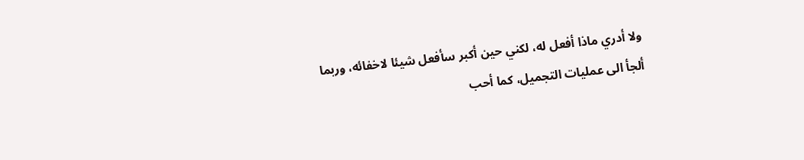ولا أدري ماذا أفعل له، لكني حين أكبر سأفعل شيئا لاخفائه، وربما ألجأ الى عمليات التجميل، كما أحب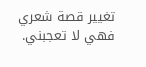تغيير قصة شعري فهي لا تعجبني.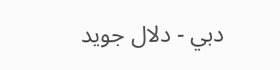دبي - دلال جويد